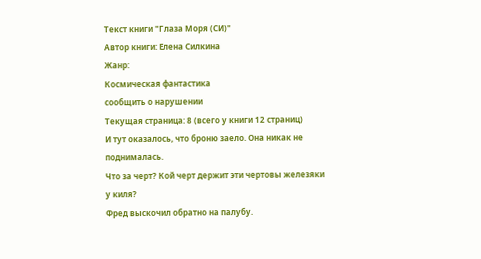Текст книги "Глаза Моря (СИ)"
Автор книги: Елена Силкина
Жанр:
Космическая фантастика
сообщить о нарушении
Текущая страница: 8 (всего у книги 12 страниц)
И тут оказалось, что броню заело. Она никак не поднималась.
Что за черт? Кой черт держит эти чертовы железяки у киля?
Фред выскочил обратно на палубу.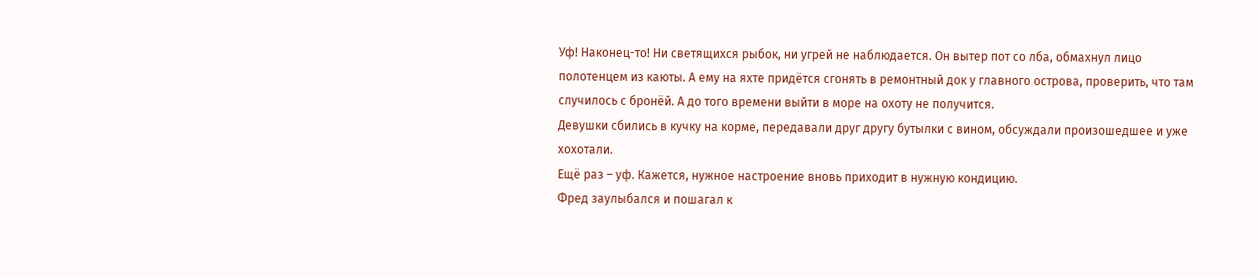Уф! Наконец-то! Ни светящихся рыбок, ни угрей не наблюдается. Он вытер пот со лба, обмахнул лицо полотенцем из каюты. А ему на яхте придётся сгонять в ремонтный док у главного острова, проверить, что там случилось с бронёй. А до того времени выйти в море на охоту не получится.
Девушки сбились в кучку на корме, передавали друг другу бутылки с вином, обсуждали произошедшее и уже хохотали.
Ещё раз – уф. Кажется, нужное настроение вновь приходит в нужную кондицию.
Фред заулыбался и пошагал к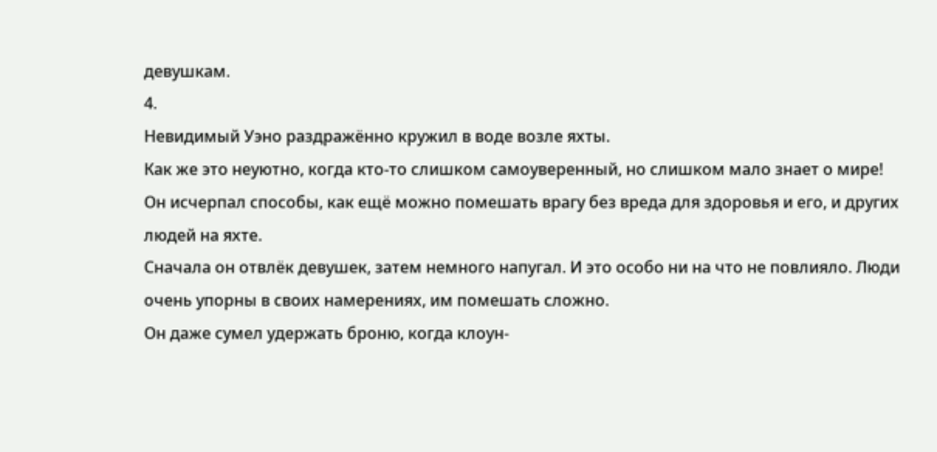девушкам.
4.
Невидимый Уэно раздражённо кружил в воде возле яхты.
Как же это неуютно, когда кто-то слишком самоуверенный, но слишком мало знает о мире!
Он исчерпал способы, как ещё можно помешать врагу без вреда для здоровья и его, и других людей на яхте.
Сначала он отвлёк девушек, затем немного напугал. И это особо ни на что не повлияло. Люди очень упорны в своих намерениях, им помешать сложно.
Он даже сумел удержать броню, когда клоун-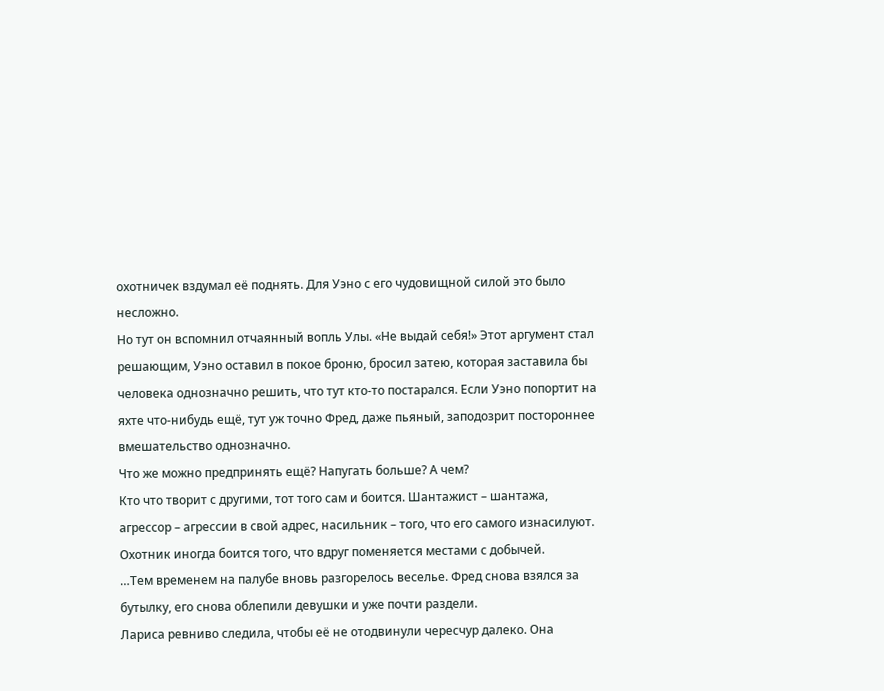охотничек вздумал её поднять. Для Уэно с его чудовищной силой это было несложно.
Но тут он вспомнил отчаянный вопль Улы. «Не выдай себя!» Этот аргумент стал решающим, Уэно оставил в покое броню, бросил затею, которая заставила бы человека однозначно решить, что тут кто-то постарался. Если Уэно попортит на яхте что-нибудь ещё, тут уж точно Фред, даже пьяный, заподозрит постороннее вмешательство однозначно.
Что же можно предпринять ещё? Напугать больше? А чем?
Кто что творит с другими, тот того сам и боится. Шантажист – шантажа, агрессор – агрессии в свой адрес, насильник – того, что его самого изнасилуют.
Охотник иногда боится того, что вдруг поменяется местами с добычей.
…Тем временем на палубе вновь разгорелось веселье. Фред снова взялся за бутылку, его снова облепили девушки и уже почти раздели.
Лариса ревниво следила, чтобы её не отодвинули чересчур далеко. Она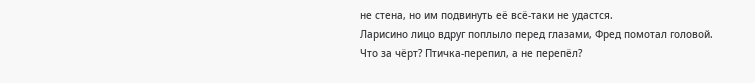не стена, но им подвинуть её всё-таки не удастся.
Ларисино лицо вдруг поплыло перед глазами, Фред помотал головой.
Что за чёрт? Птичка-перепил, а не перепёл?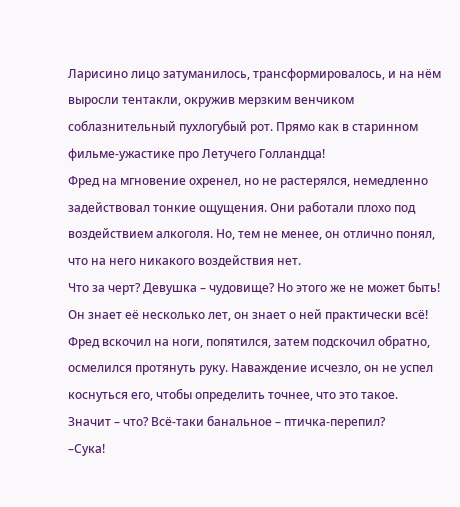Ларисино лицо затуманилось, трансформировалось, и на нём выросли тентакли, окружив мерзким венчиком соблазнительный пухлогубый рот. Прямо как в старинном фильме-ужастике про Летучего Голландца!
Фред на мгновение охренел, но не растерялся, немедленно задействовал тонкие ощущения. Они работали плохо под воздействием алкоголя. Но, тем не менее, он отлично понял, что на него никакого воздействия нет.
Что за черт? Девушка – чудовище? Но этого же не может быть! Он знает её несколько лет, он знает о ней практически всё!
Фред вскочил на ноги, попятился, затем подскочил обратно, осмелился протянуть руку. Наваждение исчезло, он не успел коснуться его, чтобы определить точнее, что это такое.
Значит – что? Всё-таки банальное – птичка-перепил?
–Сука!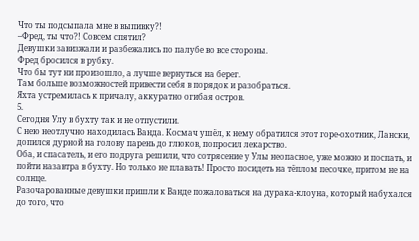Что ты подсыпала мне в выпивку?!
–Фред, ты что?! Совсем спятил?
Девушки завизжали и разбежались по палубе во все стороны.
Фред бросился в рубку.
Что бы тут ни произошло, а лучше вернуться на берег.
Там больше возможностей привести себя в порядок и разобраться.
Яхта устремилась к причалу, аккуратно огибая остров.
5.
Сегодня Улу в бухту так и не отпустили.
С нею неотлучно находилась Ванда. Космач ушёл, к нему обратился этот горе-охотник, Лански, допился дурной на голову парень до глюков, попросил лекарство.
Оба, и спасатель, и его подруга решили, что сотрясение у Улы неопасное, уже можно и поспать, и пойти назавтра в бухту. Но только не плавать! Просто посидеть на тёплом песочке, притом не на солнце.
Разочарованные девушки пришли к Ванде пожаловаться на дурака-клоуна, который набухался до того, что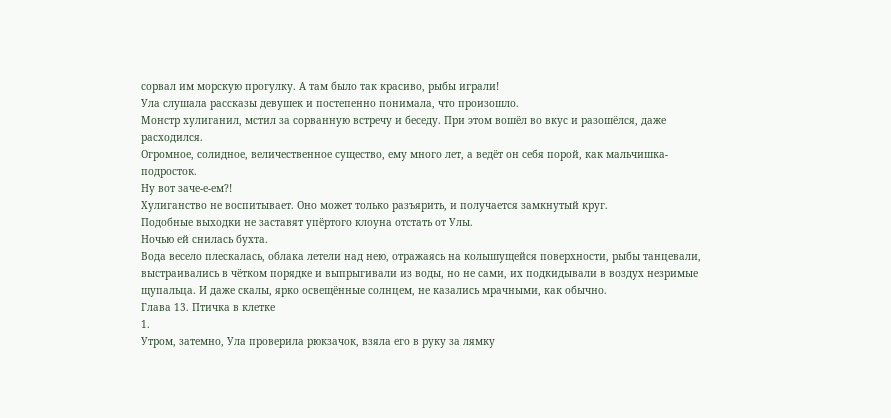сорвал им морскую прогулку. А там было так красиво, рыбы играли!
Ула слушала рассказы девушек и постепенно понимала, что произошло.
Монстр хулиганил, мстил за сорванную встречу и беседу. При этом вошёл во вкус и разошёлся, даже расходился.
Огромное, солидное, величественное существо, ему много лет, а ведёт он себя порой, как мальчишка-подросток.
Ну вот заче-е-ем?!
Хулиганство не воспитывает. Оно может только разъярить, и получается замкнутый круг.
Подобные выходки не заставят упёртого клоуна отстать от Улы.
Ночью ей снилась бухта.
Вода весело плескалась, облака летели над нею, отражаясь на колышущейся поверхности, рыбы танцевали, выстраивались в чётком порядке и выпрыгивали из воды, но не сами, их подкидывали в воздух незримые щупальца. И даже скалы, ярко освещённые солнцем, не казались мрачными, как обычно.
Глава 13. Птичка в клетке
1.
Утром, затемно, Ула проверила рюкзачок, взяла его в руку за лямку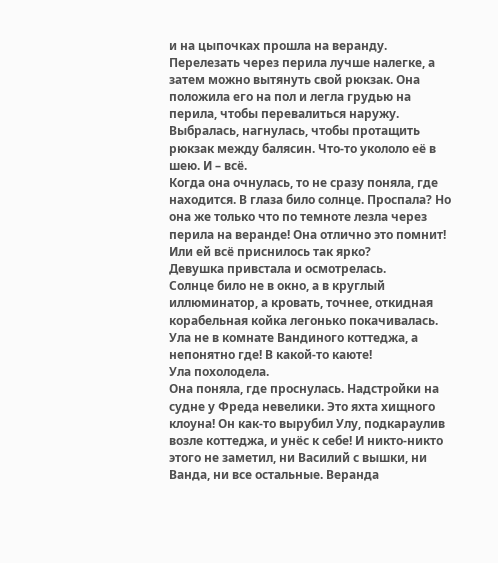и на цыпочках прошла на веранду. Перелезать через перила лучше налегке, а затем можно вытянуть свой рюкзак. Она положила его на пол и легла грудью на перила, чтобы перевалиться наружу. Выбралась, нагнулась, чтобы протащить рюкзак между балясин. Что-то укололо её в шею. И – всё.
Когда она очнулась, то не сразу поняла, где находится. В глаза било солнце. Проспала? Но она же только что по темноте лезла через перила на веранде! Она отлично это помнит! Или ей всё приснилось так ярко?
Девушка привстала и осмотрелась.
Солнце било не в окно, а в круглый иллюминатор, а кровать, точнее, откидная корабельная койка легонько покачивалась. Ула не в комнате Вандиного коттеджа, а непонятно где! В какой-то каюте!
Ула похолодела.
Она поняла, где проснулась. Надстройки на судне у Фреда невелики. Это яхта хищного клоуна! Он как-то вырубил Улу, подкараулив возле коттеджа, и унёс к себе! И никто-никто этого не заметил, ни Василий с вышки, ни Ванда, ни все остальные. Веранда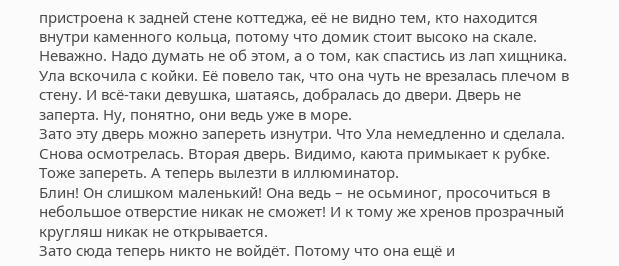пристроена к задней стене коттеджа, её не видно тем, кто находится внутри каменного кольца, потому что домик стоит высоко на скале.
Неважно. Надо думать не об этом, а о том, как спастись из лап хищника.
Ула вскочила с койки. Её повело так, что она чуть не врезалась плечом в стену. И всё-таки девушка, шатаясь, добралась до двери. Дверь не заперта. Ну, понятно, они ведь уже в море.
Зато эту дверь можно запереть изнутри. Что Ула немедленно и сделала. Снова осмотрелась. Вторая дверь. Видимо, каюта примыкает к рубке. Тоже запереть. А теперь вылезти в иллюминатор.
Блин! Он слишком маленький! Она ведь – не осьминог, просочиться в небольшое отверстие никак не сможет! И к тому же хренов прозрачный кругляш никак не открывается.
Зато сюда теперь никто не войдёт. Потому что она ещё и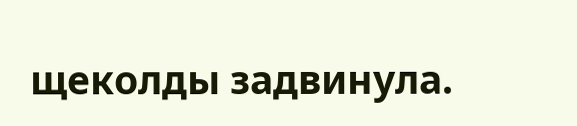щеколды задвинула.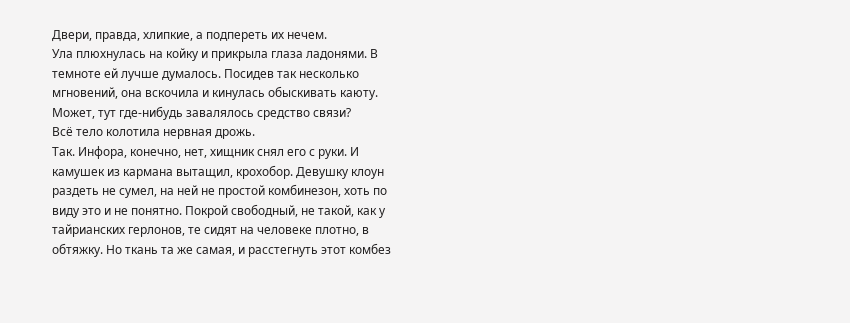Двери, правда, хлипкие, а подпереть их нечем.
Ула плюхнулась на койку и прикрыла глаза ладонями. В темноте ей лучше думалось. Посидев так несколько мгновений, она вскочила и кинулась обыскивать каюту. Может, тут где-нибудь завалялось средство связи?
Всё тело колотила нервная дрожь.
Так. Инфора, конечно, нет, хищник снял его с руки. И камушек из кармана вытащил, крохобор. Девушку клоун раздеть не сумел, на ней не простой комбинезон, хоть по виду это и не понятно. Покрой свободный, не такой, как у тайрианских герлонов, те сидят на человеке плотно, в обтяжку. Но ткань та же самая, и расстегнуть этот комбез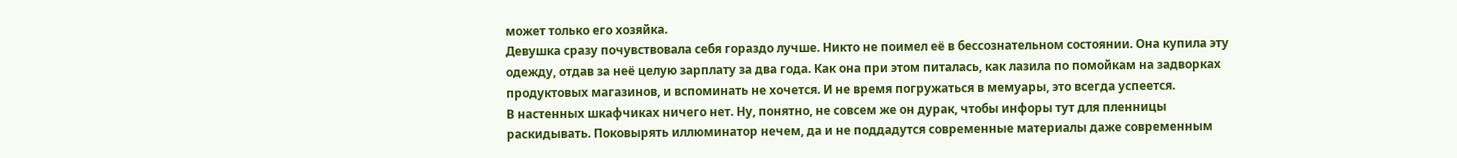может только его хозяйка.
Девушка сразу почувствовала себя гораздо лучше. Никто не поимел её в бессознательном состоянии. Она купила эту одежду, отдав за неё целую зарплату за два года. Как она при этом питалась, как лазила по помойкам на задворках продуктовых магазинов, и вспоминать не хочется. И не время погружаться в мемуары, это всегда успеется.
В настенных шкафчиках ничего нет. Ну, понятно, не совсем же он дурак, чтобы инфоры тут для пленницы раскидывать. Поковырять иллюминатор нечем, да и не поддадутся современные материалы даже современным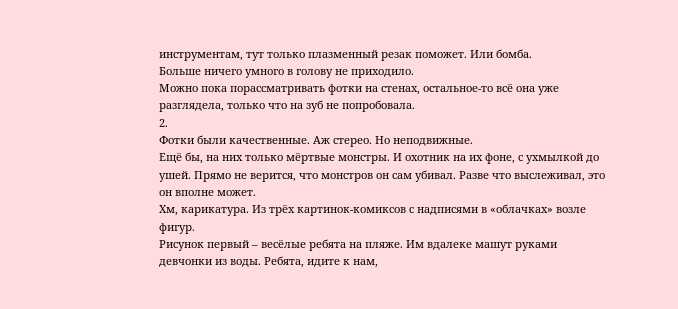инструментам, тут только плазменный резак поможет. Или бомба.
Больше ничего умного в голову не приходило.
Можно пока порассматривать фотки на стенах, остальное-то всё она уже разглядела, только что на зуб не попробовала.
2.
Фотки были качественные. Аж стерео. Но неподвижные.
Ещё бы, на них только мёртвые монстры. И охотник на их фоне, с ухмылкой до ушей. Прямо не верится, что монстров он сам убивал. Разве что выслеживал, это он вполне может.
Хм, карикатура. Из трёх картинок-комиксов с надписями в «облачках» возле фигур.
Рисунок первый – весёлые ребята на пляже. Им вдалеке машут руками девчонки из воды. Ребята, идите к нам,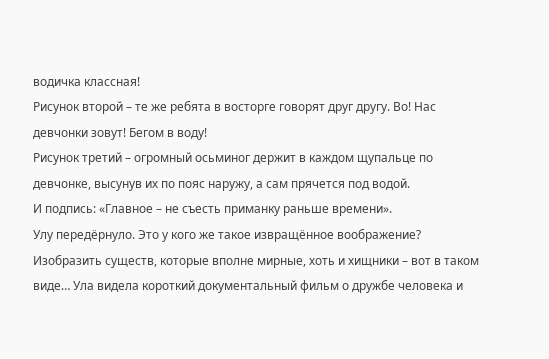водичка классная!
Рисунок второй – те же ребята в восторге говорят друг другу. Во! Нас девчонки зовут! Бегом в воду!
Рисунок третий – огромный осьминог держит в каждом щупальце по девчонке, высунув их по пояс наружу, а сам прячется под водой.
И подпись: «Главное – не съесть приманку раньше времени».
Улу передёрнуло. Это у кого же такое извращённое воображение? Изобразить существ, которые вполне мирные, хоть и хищники – вот в таком виде… Ула видела короткий документальный фильм о дружбе человека и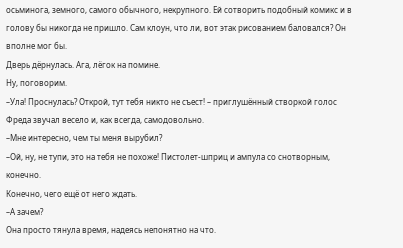осьминога, земного, самого обычного, некрупного. Ей сотворить подобный комикс и в голову бы никогда не пришло. Сам клоун, что ли, вот этак рисованием баловался? Он вполне мог бы.
Дверь дёрнулась. Ага, лёгок на помине.
Ну, поговорим.
–Ула! Проснулась? Открой, тут тебя никто не съест! – приглушённый створкой голос Фреда звучал весело и, как всегда, самодовольно.
–Мне интересно, чем ты меня вырубил?
–Ой, ну, не тупи, это на тебя не похоже! Пистолет-шприц и ампула со снотворным, конечно.
Конечно, чего ещё от него ждать.
–А зачем?
Она просто тянула время, надеясь непонятно на что.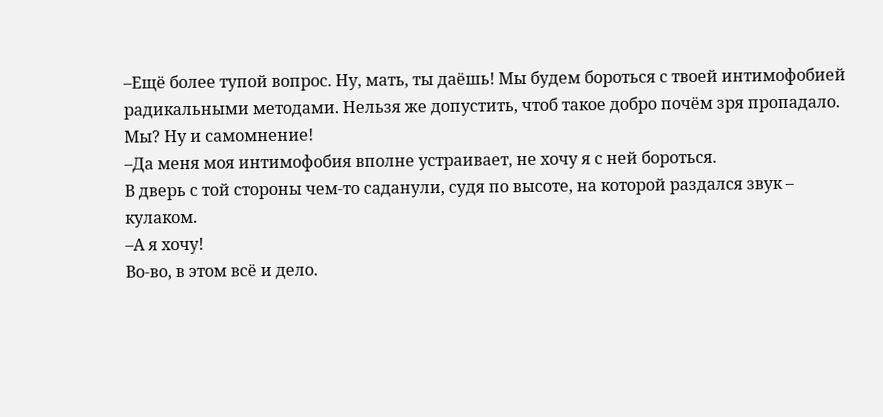–Ещё более тупой вопрос. Ну, мать, ты даёшь! Мы будем бороться с твоей интимофобией радикальными методами. Нельзя же допустить, чтоб такое добро почём зря пропадало.
Мы? Ну и самомнение!
–Да меня моя интимофобия вполне устраивает, не хочу я с ней бороться.
В дверь с той стороны чем-то саданули, судя по высоте, на которой раздался звук – кулаком.
–А я хочу!
Во-во, в этом всё и дело.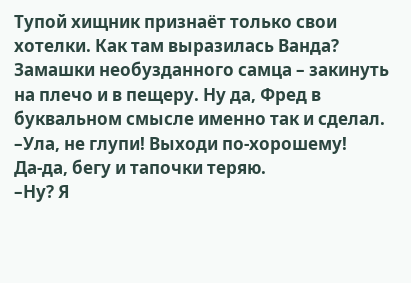Тупой хищник признаёт только свои хотелки. Как там выразилась Ванда? Замашки необузданного самца – закинуть на плечо и в пещеру. Ну да, Фред в буквальном смысле именно так и сделал.
–Ула, не глупи! Выходи по-хорошему!
Да-да, бегу и тапочки теряю.
–Ну? Я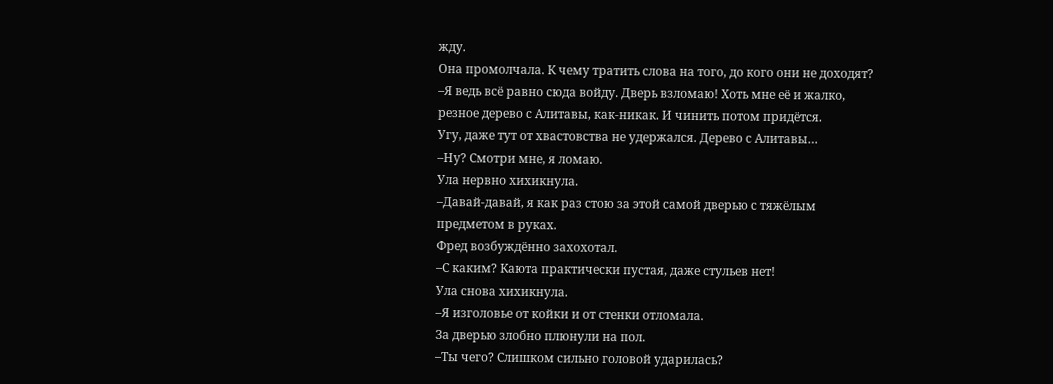жду.
Она промолчала. К чему тратить слова на того, до кого они не доходят?
–Я ведь всё равно сюда войду. Дверь взломаю! Хоть мне её и жалко, резное дерево с Алитавы, как-никак. И чинить потом придётся.
Угу, даже тут от хвастовства не удержался. Дерево с Алитавы…
–Ну? Смотри мне, я ломаю.
Ула нервно хихикнула.
–Давай-давай, я как раз стою за этой самой дверью с тяжёлым предметом в руках.
Фред возбуждённо захохотал.
–С каким? Каюта практически пустая, даже стульев нет!
Ула снова хихикнула.
–Я изголовье от койки и от стенки отломала.
За дверью злобно плюнули на пол.
–Ты чего? Слишком сильно головой ударилась?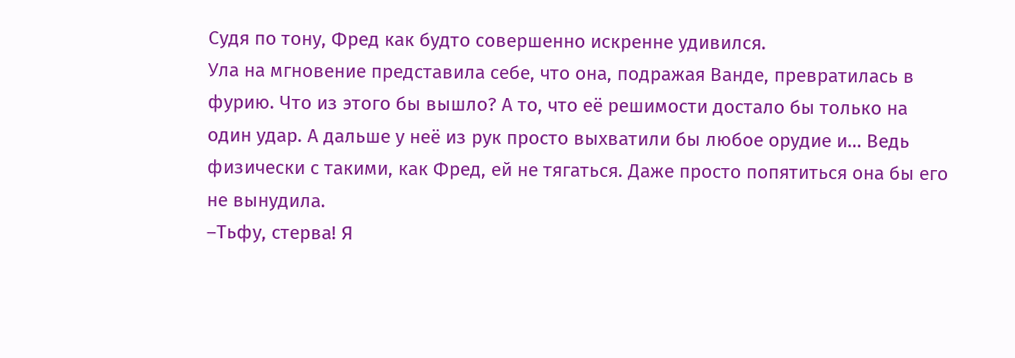Судя по тону, Фред как будто совершенно искренне удивился.
Ула на мгновение представила себе, что она, подражая Ванде, превратилась в фурию. Что из этого бы вышло? А то, что её решимости достало бы только на один удар. А дальше у неё из рук просто выхватили бы любое орудие и… Ведь физически с такими, как Фред, ей не тягаться. Даже просто попятиться она бы его не вынудила.
–Тьфу, стерва! Я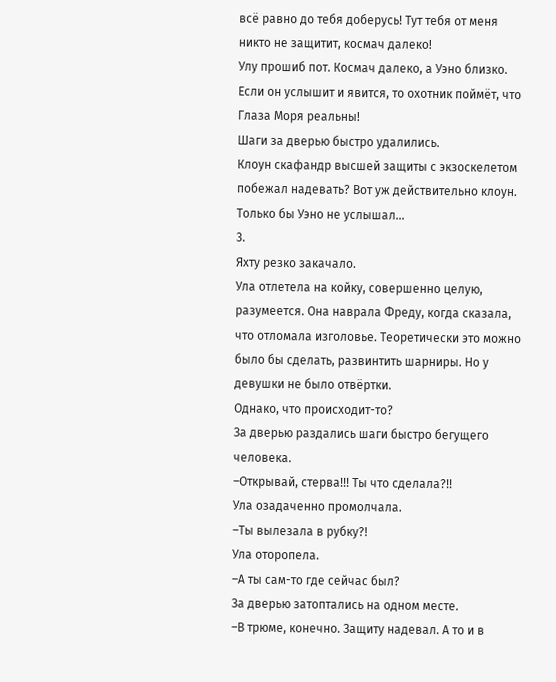всё равно до тебя доберусь! Тут тебя от меня никто не защитит, космач далеко!
Улу прошиб пот. Космач далеко, а Уэно близко. Если он услышит и явится, то охотник поймёт, что Глаза Моря реальны!
Шаги за дверью быстро удалились.
Клоун скафандр высшей защиты с экзоскелетом побежал надевать? Вот уж действительно клоун.
Только бы Уэно не услышал…
3.
Яхту резко закачало.
Ула отлетела на койку, совершенно целую, разумеется. Она наврала Фреду, когда сказала, что отломала изголовье. Теоретически это можно было бы сделать, развинтить шарниры. Но у девушки не было отвёртки.
Однако, что происходит-то?
За дверью раздались шаги быстро бегущего человека.
–Открывай, стерва!!! Ты что сделала?!!
Ула озадаченно промолчала.
–Ты вылезала в рубку?!
Ула оторопела.
–А ты сам-то где сейчас был?
За дверью затоптались на одном месте.
–В трюме, конечно. Защиту надевал. А то и в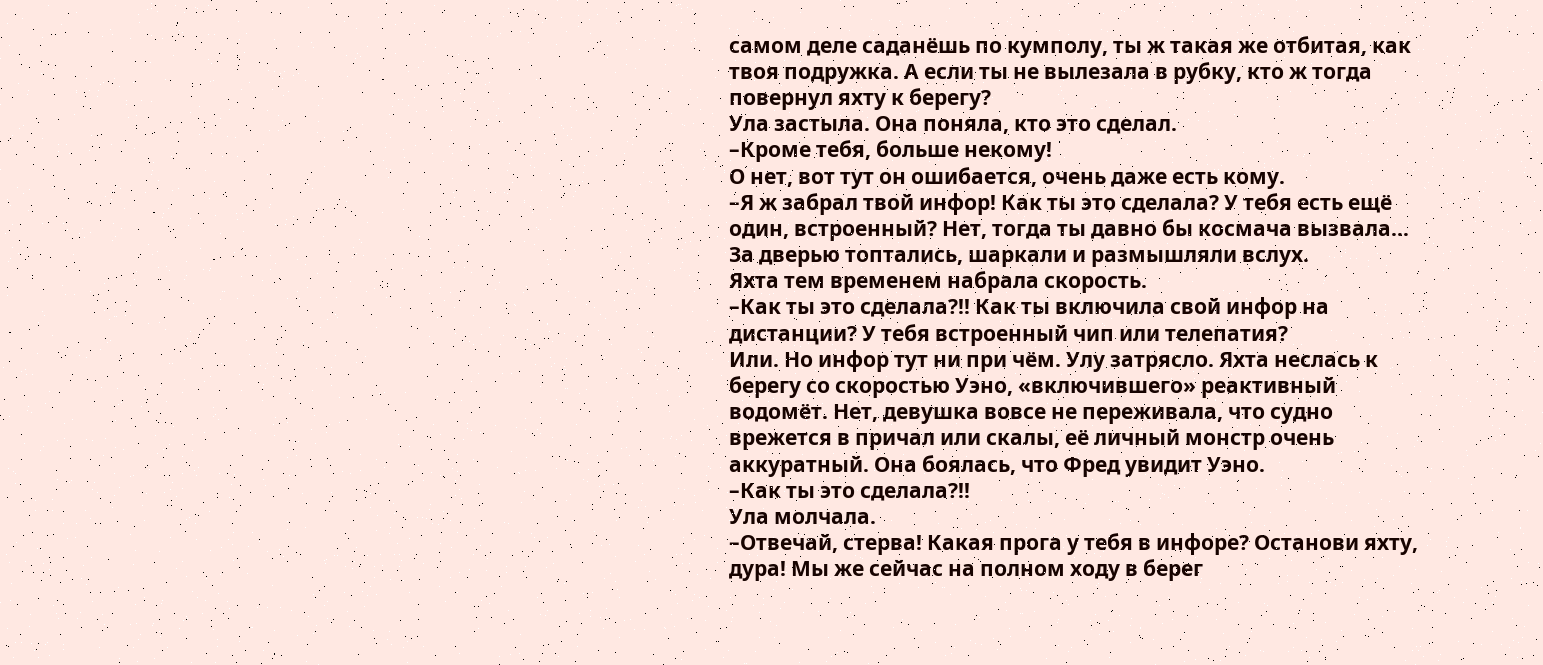самом деле саданёшь по кумполу, ты ж такая же отбитая, как твоя подружка. А если ты не вылезала в рубку, кто ж тогда повернул яхту к берегу?
Ула застыла. Она поняла, кто это сделал.
–Кроме тебя, больше некому!
О нет, вот тут он ошибается, очень даже есть кому.
–Я ж забрал твой инфор! Как ты это сделала? У тебя есть ещё один, встроенный? Нет, тогда ты давно бы космача вызвала…
За дверью топтались, шаркали и размышляли вслух.
Яхта тем временем набрала скорость.
–Как ты это сделала?!! Как ты включила свой инфор на дистанции? У тебя встроенный чип или телепатия?
Или. Но инфор тут ни при чём. Улу затрясло. Яхта неслась к берегу со скоростью Уэно, «включившего» реактивный водомёт. Нет, девушка вовсе не переживала, что судно врежется в причал или скалы, её личный монстр очень аккуратный. Она боялась, что Фред увидит Уэно.
–Как ты это сделала?!!
Ула молчала.
–Отвечай, стерва! Какая прога у тебя в инфоре? Останови яхту, дура! Мы же сейчас на полном ходу в берег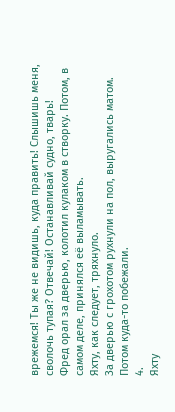врежемся! Ты же не видишь, куда править! Слышишь меня, сволочь тупая? Отвечай! Останавливай судно, тварь!
Фред орал за дверью, колотил кулаком в створку. Потом, в самом деле, принялся её выламывать.
Яхту, как следует, тряхнуло.
За дверью с грохотом рухнули на пол, выругались матом. Потом куда-то побежали.
4.
Яхту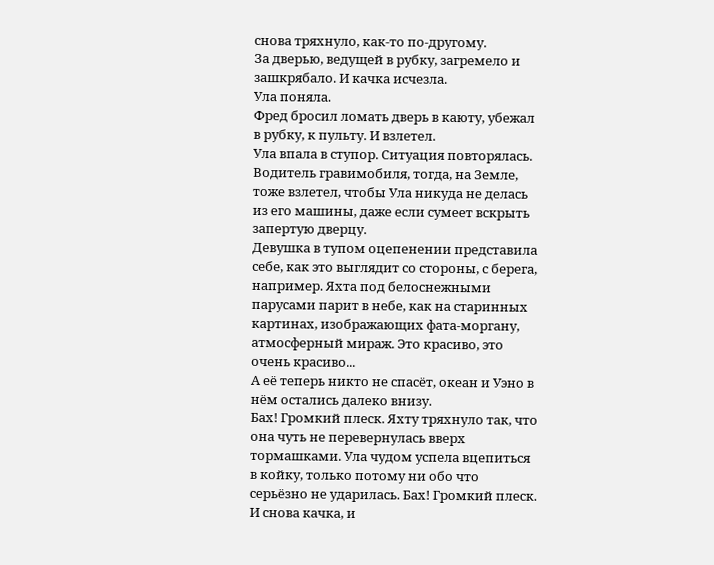снова тряхнуло, как-то по-другому.
За дверью, ведущей в рубку, загремело и зашкрябало. И качка исчезла.
Ула поняла.
Фред бросил ломать дверь в каюту, убежал в рубку, к пульту. И взлетел.
Ула впала в ступор. Ситуация повторялась. Водитель гравимобиля, тогда, на Земле, тоже взлетел, чтобы Ула никуда не делась из его машины, даже если сумеет вскрыть запертую дверцу.
Девушка в тупом оцепенении представила себе, как это выглядит со стороны, с берега, например. Яхта под белоснежными парусами парит в небе, как на старинных картинах, изображающих фата-моргану, атмосферный мираж. Это красиво, это очень красиво...
А её теперь никто не спасёт, океан и Уэно в нём остались далеко внизу.
Бах! Громкий плеск. Яхту тряхнуло так, что она чуть не перевернулась вверх тормашками. Ула чудом успела вцепиться в койку, только потому ни обо что серьёзно не ударилась. Бах! Громкий плеск.
И снова качка, и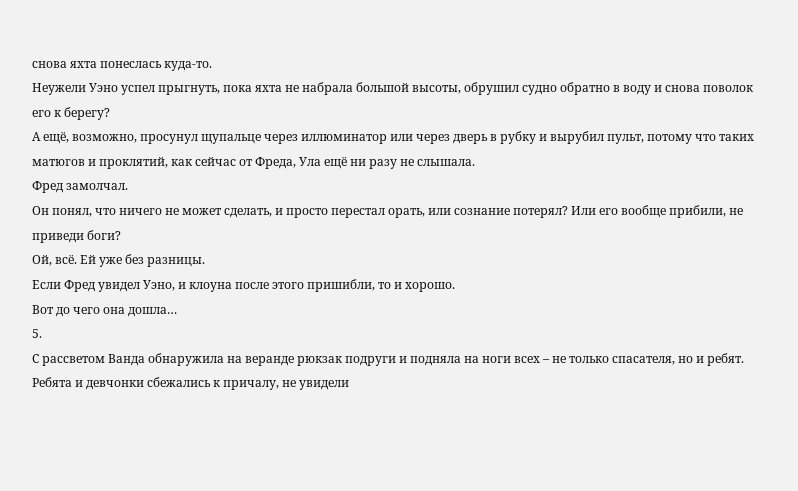снова яхта понеслась куда-то.
Неужели Уэно успел прыгнуть, пока яхта не набрала большой высоты, обрушил судно обратно в воду и снова поволок его к берегу?
А ещё, возможно, просунул щупальце через иллюминатор или через дверь в рубку и вырубил пульт, потому что таких матюгов и проклятий, как сейчас от Фреда, Ула ещё ни разу не слышала.
Фред замолчал.
Он понял, что ничего не может сделать, и просто перестал орать, или сознание потерял? Или его вообще прибили, не приведи боги?
Ой, всё. Ей уже без разницы.
Если Фред увидел Уэно, и клоуна после этого пришибли, то и хорошо.
Вот до чего она дошла…
5.
С рассветом Ванда обнаружила на веранде рюкзак подруги и подняла на ноги всех – не только спасателя, но и ребят.
Ребята и девчонки сбежались к причалу, не увидели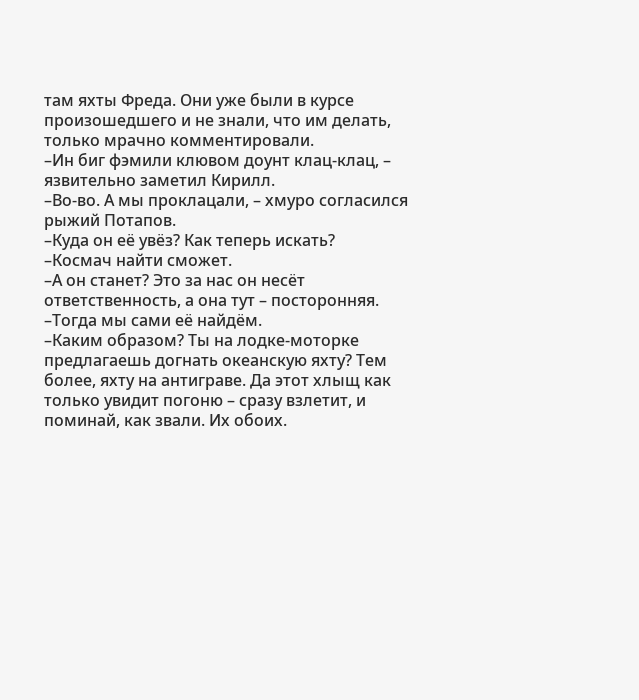там яхты Фреда. Они уже были в курсе произошедшего и не знали, что им делать, только мрачно комментировали.
–Ин биг фэмили клювом доунт клац-клац, – язвительно заметил Кирилл.
–Во-во. А мы проклацали, – хмуро согласился рыжий Потапов.
–Куда он её увёз? Как теперь искать?
–Космач найти сможет.
–А он станет? Это за нас он несёт ответственность, а она тут – посторонняя.
–Тогда мы сами её найдём.
–Каким образом? Ты на лодке-моторке предлагаешь догнать океанскую яхту? Тем более, яхту на антиграве. Да этот хлыщ как только увидит погоню – сразу взлетит, и поминай, как звали. Их обоих.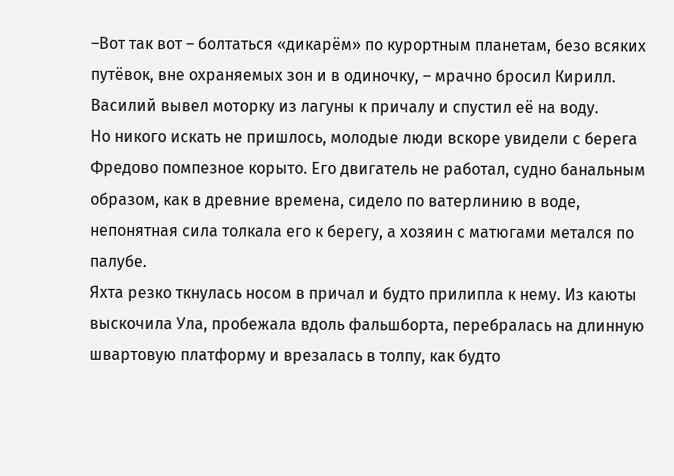–Вот так вот – болтаться «дикарём» по курортным планетам, безо всяких путёвок, вне охраняемых зон и в одиночку, – мрачно бросил Кирилл.
Василий вывел моторку из лагуны к причалу и спустил её на воду.
Но никого искать не пришлось, молодые люди вскоре увидели с берега Фредово помпезное корыто. Его двигатель не работал, судно банальным образом, как в древние времена, сидело по ватерлинию в воде, непонятная сила толкала его к берегу, а хозяин с матюгами метался по палубе.
Яхта резко ткнулась носом в причал и будто прилипла к нему. Из каюты выскочила Ула, пробежала вдоль фальшборта, перебралась на длинную швартовую платформу и врезалась в толпу, как будто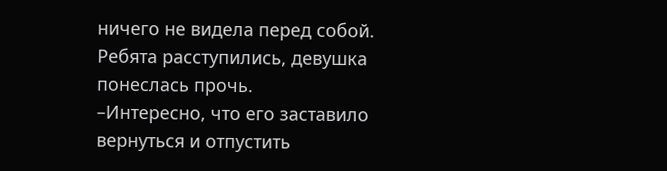ничего не видела перед собой. Ребята расступились, девушка понеслась прочь.
–Интересно, что его заставило вернуться и отпустить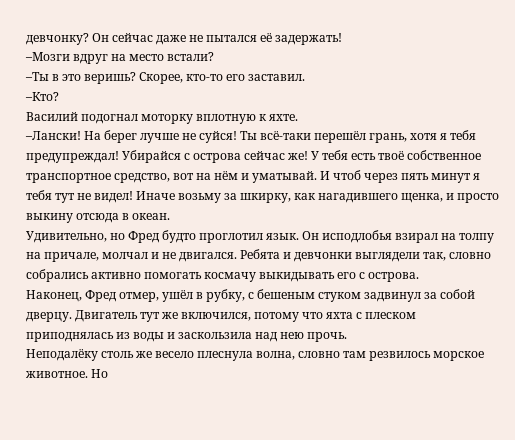девчонку? Он сейчас даже не пытался её задержать!
–Мозги вдруг на место встали?
–Ты в это веришь? Скорее, кто-то его заставил.
–Кто?
Василий подогнал моторку вплотную к яхте.
–Лански! На берег лучше не суйся! Ты всё-таки перешёл грань, хотя я тебя предупреждал! Убирайся с острова сейчас же! У тебя есть твоё собственное транспортное средство, вот на нём и уматывай. И чтоб через пять минут я тебя тут не видел! Иначе возьму за шкирку, как нагадившего щенка, и просто выкину отсюда в океан.
Удивительно, но Фред будто проглотил язык. Он исподлобья взирал на толпу на причале, молчал и не двигался. Ребята и девчонки выглядели так, словно собрались активно помогать космачу выкидывать его с острова.
Наконец, Фред отмер, ушёл в рубку, с бешеным стуком задвинул за собой дверцу. Двигатель тут же включился, потому что яхта с плеском приподнялась из воды и заскользила над нею прочь.
Неподалёку столь же весело плеснула волна, словно там резвилось морское животное. Но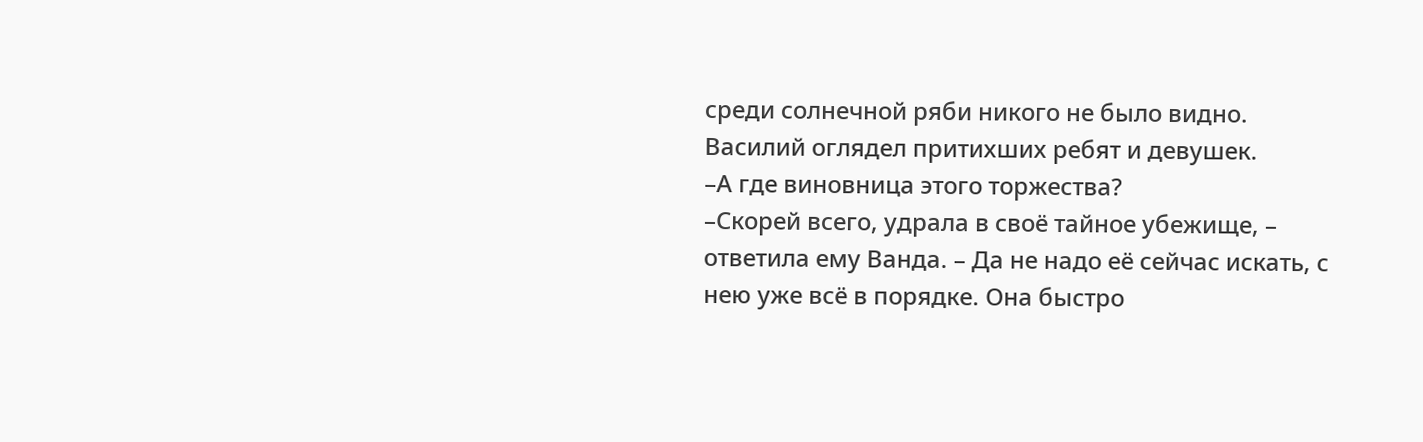среди солнечной ряби никого не было видно.
Василий оглядел притихших ребят и девушек.
–А где виновница этого торжества?
–Скорей всего, удрала в своё тайное убежище, – ответила ему Ванда. – Да не надо её сейчас искать, с нею уже всё в порядке. Она быстро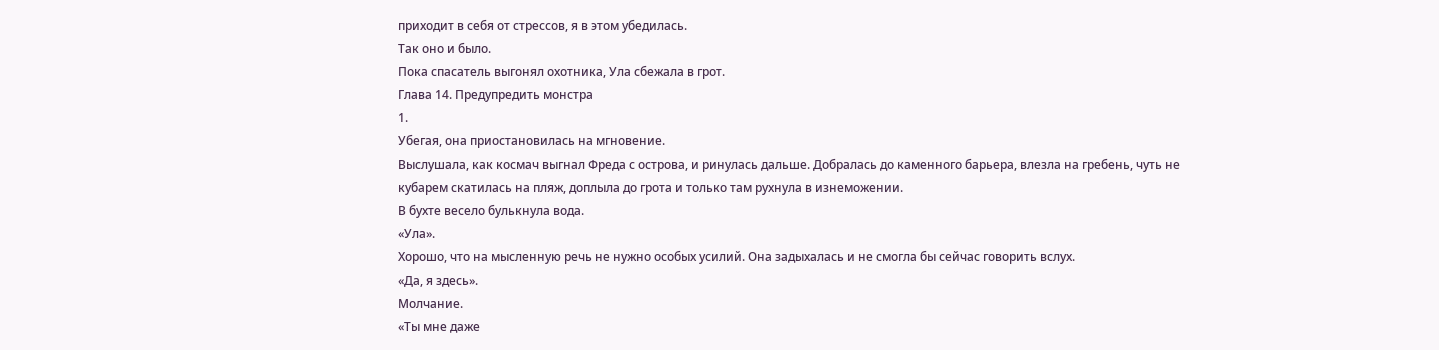приходит в себя от стрессов, я в этом убедилась.
Так оно и было.
Пока спасатель выгонял охотника, Ула сбежала в грот.
Глава 14. Предупредить монстра
1.
Убегая, она приостановилась на мгновение.
Выслушала, как космач выгнал Фреда с острова, и ринулась дальше. Добралась до каменного барьера, влезла на гребень, чуть не кубарем скатилась на пляж, доплыла до грота и только там рухнула в изнеможении.
В бухте весело булькнула вода.
«Ула».
Хорошо, что на мысленную речь не нужно особых усилий. Она задыхалась и не смогла бы сейчас говорить вслух.
«Да, я здесь».
Молчание.
«Ты мне даже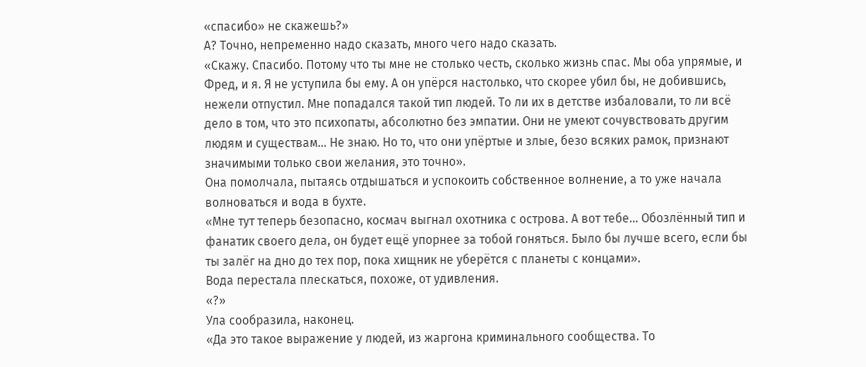«спасибо» не скажешь?»
А? Точно, непременно надо сказать, много чего надо сказать.
«Скажу. Спасибо. Потому что ты мне не столько честь, сколько жизнь спас. Мы оба упрямые, и Фред, и я. Я не уступила бы ему. А он упёрся настолько, что скорее убил бы, не добившись, нежели отпустил. Мне попадался такой тип людей. То ли их в детстве избаловали, то ли всё дело в том, что это психопаты, абсолютно без эмпатии. Они не умеют сочувствовать другим людям и существам… Не знаю. Но то, что они упёртые и злые, безо всяких рамок, признают значимыми только свои желания, это точно».
Она помолчала, пытаясь отдышаться и успокоить собственное волнение, а то уже начала волноваться и вода в бухте.
«Мне тут теперь безопасно, космач выгнал охотника с острова. А вот тебе… Обозлённый тип и фанатик своего дела, он будет ещё упорнее за тобой гоняться. Было бы лучше всего, если бы ты залёг на дно до тех пор, пока хищник не уберётся с планеты с концами».
Вода перестала плескаться, похоже, от удивления.
«?»
Ула сообразила, наконец.
«Да это такое выражение у людей, из жаргона криминального сообщества. То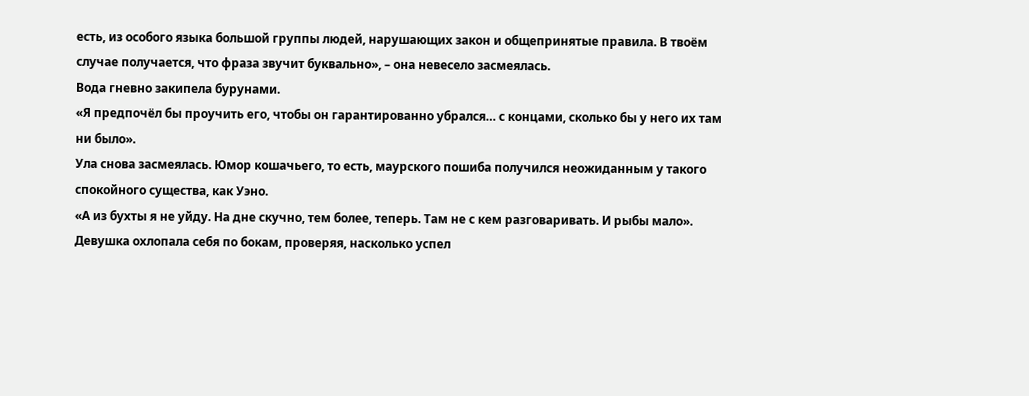есть, из особого языка большой группы людей, нарушающих закон и общепринятые правила. В твоём случае получается, что фраза звучит буквально», – она невесело засмеялась.
Вода гневно закипела бурунами.
«Я предпочёл бы проучить его, чтобы он гарантированно убрался… с концами, сколько бы у него их там ни было».
Ула снова засмеялась. Юмор кошачьего, то есть, маурского пошиба получился неожиданным у такого спокойного существа, как Уэно.
«А из бухты я не уйду. На дне скучно, тем более, теперь. Там не с кем разговаривать. И рыбы мало».
Девушка охлопала себя по бокам, проверяя, насколько успел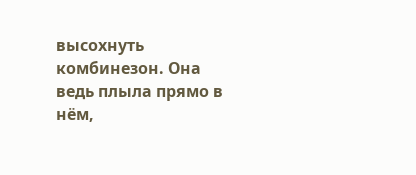высохнуть комбинезон. Она ведь плыла прямо в нём,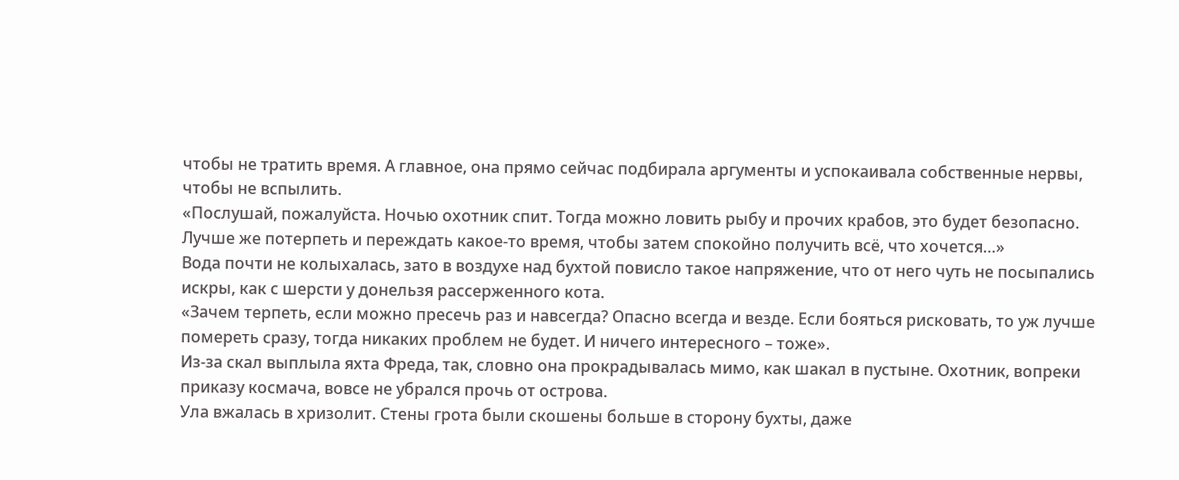чтобы не тратить время. А главное, она прямо сейчас подбирала аргументы и успокаивала собственные нервы, чтобы не вспылить.
«Послушай, пожалуйста. Ночью охотник спит. Тогда можно ловить рыбу и прочих крабов, это будет безопасно. Лучше же потерпеть и переждать какое-то время, чтобы затем спокойно получить всё, что хочется…»
Вода почти не колыхалась, зато в воздухе над бухтой повисло такое напряжение, что от него чуть не посыпались искры, как с шерсти у донельзя рассерженного кота.
«Зачем терпеть, если можно пресечь раз и навсегда? Опасно всегда и везде. Если бояться рисковать, то уж лучше помереть сразу, тогда никаких проблем не будет. И ничего интересного – тоже».
Из-за скал выплыла яхта Фреда, так, словно она прокрадывалась мимо, как шакал в пустыне. Охотник, вопреки приказу космача, вовсе не убрался прочь от острова.
Ула вжалась в хризолит. Стены грота были скошены больше в сторону бухты, даже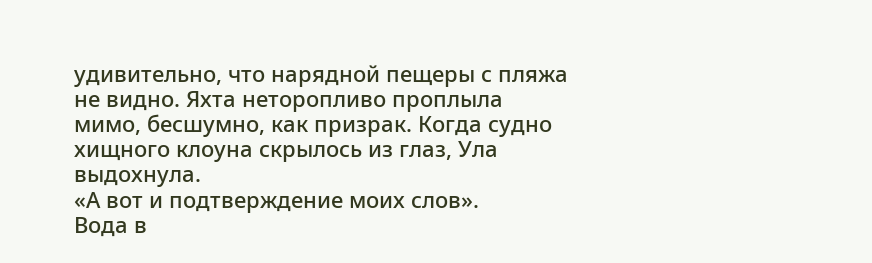удивительно, что нарядной пещеры с пляжа не видно. Яхта неторопливо проплыла мимо, бесшумно, как призрак. Когда судно хищного клоуна скрылось из глаз, Ула выдохнула.
«А вот и подтверждение моих слов».
Вода в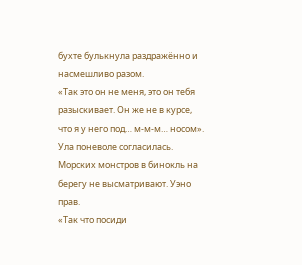бухте булькнула раздражённо и насмешливо разом.
«Так это он не меня, это он тебя разыскивает. Он же не в курсе, что я у него под… м-м-м… носом».
Ула поневоле согласилась. Морских монстров в бинокль на берегу не высматривают. Уэно прав.
«Так что посиди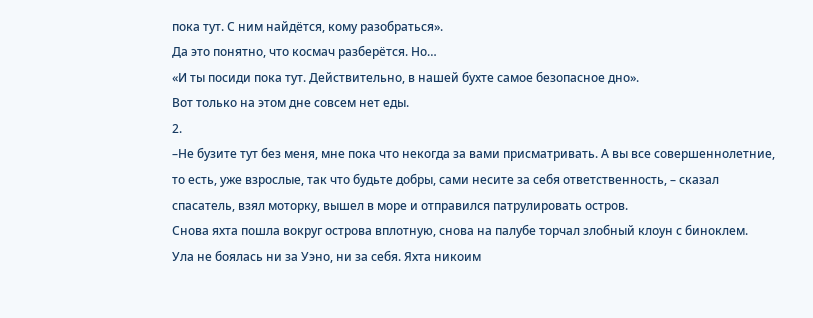пока тут. С ним найдётся, кому разобраться».
Да это понятно, что космач разберётся. Но…
«И ты посиди пока тут. Действительно, в нашей бухте самое безопасное дно».
Вот только на этом дне совсем нет еды.
2.
–Не бузите тут без меня, мне пока что некогда за вами присматривать. А вы все совершеннолетние, то есть, уже взрослые, так что будьте добры, сами несите за себя ответственность, – сказал спасатель, взял моторку, вышел в море и отправился патрулировать остров.
Снова яхта пошла вокруг острова вплотную, снова на палубе торчал злобный клоун с биноклем.
Ула не боялась ни за Уэно, ни за себя. Яхта никоим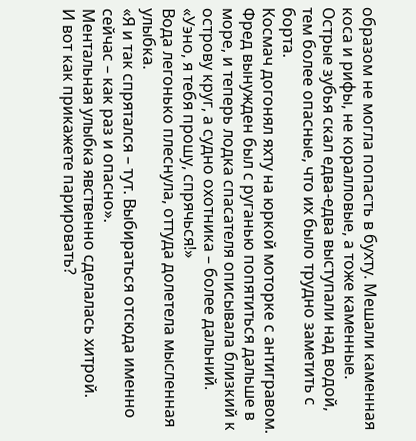образом не могла попасть в бухту. Мешали каменная коса и рифы, не коралловые, а тоже каменные. Острые зубья скал едва-едва выступали над водой, тем более опасные, что их было трудно заметить с борта.
Космач догонял яхту на юркой моторке с антигравом.
Фред вынужден был с руганью попятиться дальше в море, и теперь лодка спасателя описывала близкий к острову круг, а судно охотника – более дальний.
«Уэно, я тебя прошу, спрячься!»
Вода легонько плеснула, оттуда долетела мысленная улыбка.
«Я и так спрятался – тут. Выбираться отсюда именно сейчас – как раз и опасно».
Ментальная улыбка явственно сделалась хитрой.
И вот как прикажете парировать?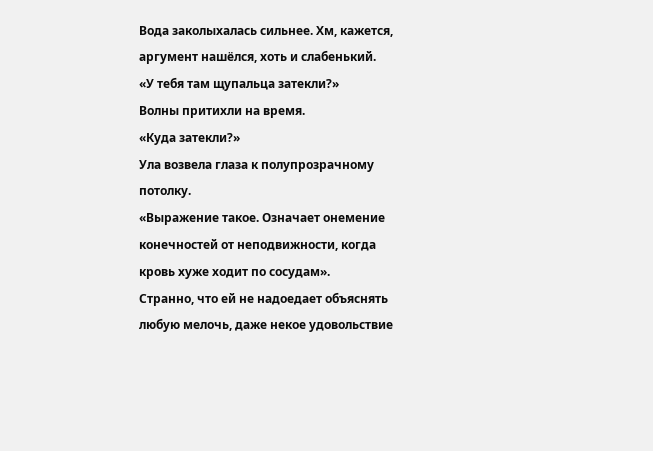Вода заколыхалась сильнее. Хм, кажется, аргумент нашёлся, хоть и слабенький.
«У тебя там щупальца затекли?»
Волны притихли на время.
«Куда затекли?»
Ула возвела глаза к полупрозрачному потолку.
«Выражение такое. Означает онемение конечностей от неподвижности, когда кровь хуже ходит по сосудам».
Странно, что ей не надоедает объяснять любую мелочь, даже некое удовольствие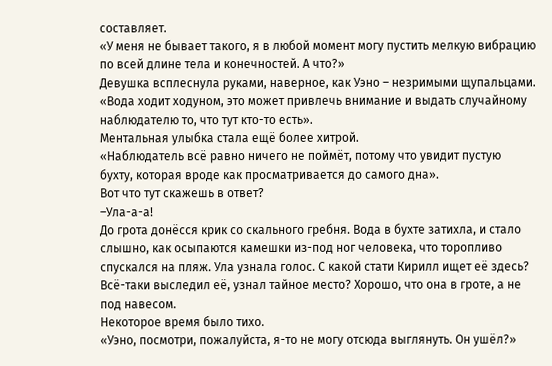составляет.
«У меня не бывает такого, я в любой момент могу пустить мелкую вибрацию по всей длине тела и конечностей. А что?»
Девушка всплеснула руками, наверное, как Уэно – незримыми щупальцами.
«Вода ходит ходуном, это может привлечь внимание и выдать случайному наблюдателю то, что тут кто-то есть».
Ментальная улыбка стала ещё более хитрой.
«Наблюдатель всё равно ничего не поймёт, потому что увидит пустую бухту, которая вроде как просматривается до самого дна».
Вот что тут скажешь в ответ?
–Ула-а-а!
До грота донёсся крик со скального гребня. Вода в бухте затихла, и стало слышно, как осыпаются камешки из-под ног человека, что торопливо спускался на пляж. Ула узнала голос. С какой стати Кирилл ищет её здесь? Всё-таки выследил её, узнал тайное место? Хорошо, что она в гроте, а не под навесом.
Некоторое время было тихо.
«Уэно, посмотри, пожалуйста, я-то не могу отсюда выглянуть. Он ушёл?»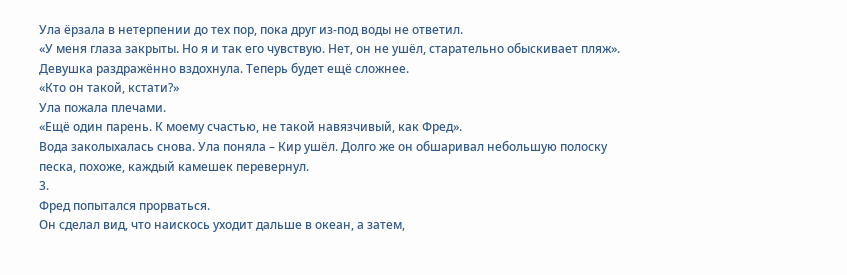Ула ёрзала в нетерпении до тех пор, пока друг из-под воды не ответил.
«У меня глаза закрыты. Но я и так его чувствую. Нет, он не ушёл, старательно обыскивает пляж».
Девушка раздражённо вздохнула. Теперь будет ещё сложнее.
«Кто он такой, кстати?»
Ула пожала плечами.
«Ещё один парень. К моему счастью, не такой навязчивый, как Фред».
Вода заколыхалась снова. Ула поняла – Кир ушёл. Долго же он обшаривал небольшую полоску песка, похоже, каждый камешек перевернул.
3.
Фред попытался прорваться.
Он сделал вид, что наискось уходит дальше в океан, а затем,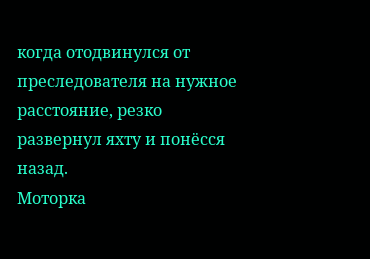когда отодвинулся от преследователя на нужное расстояние, резко развернул яхту и понёсся назад.
Моторка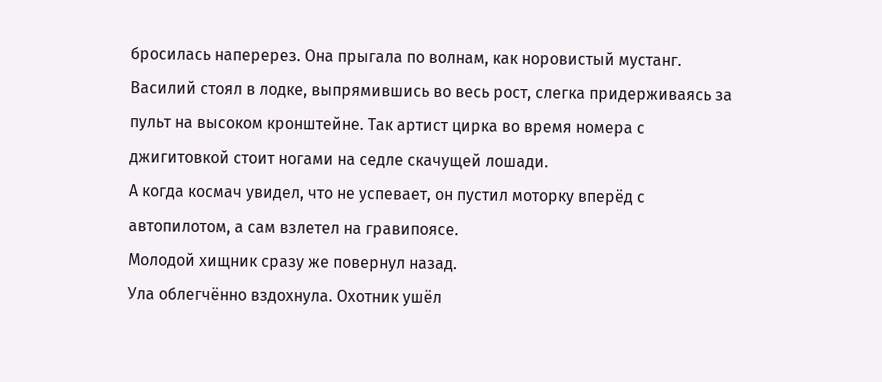бросилась наперерез. Она прыгала по волнам, как норовистый мустанг. Василий стоял в лодке, выпрямившись во весь рост, слегка придерживаясь за пульт на высоком кронштейне. Так артист цирка во время номера с джигитовкой стоит ногами на седле скачущей лошади.
А когда космач увидел, что не успевает, он пустил моторку вперёд с автопилотом, а сам взлетел на гравипоясе.
Молодой хищник сразу же повернул назад.
Ула облегчённо вздохнула. Охотник ушёл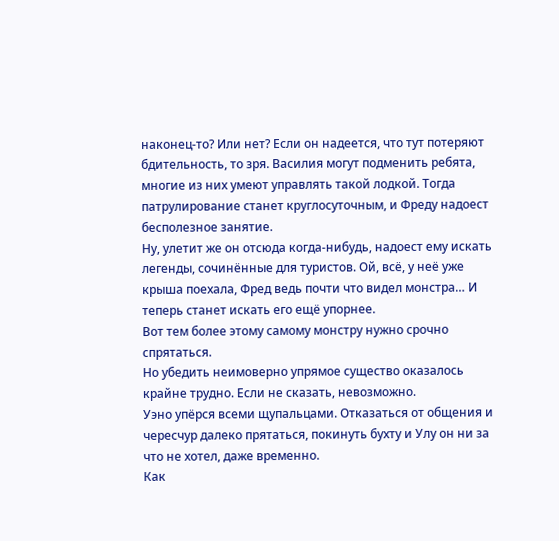наконец-то? Или нет? Если он надеется, что тут потеряют бдительность, то зря. Василия могут подменить ребята, многие из них умеют управлять такой лодкой. Тогда патрулирование станет круглосуточным, и Фреду надоест бесполезное занятие.
Ну, улетит же он отсюда когда-нибудь, надоест ему искать легенды, сочинённые для туристов. Ой, всё, у неё уже крыша поехала, Фред ведь почти что видел монстра… И теперь станет искать его ещё упорнее.
Вот тем более этому самому монстру нужно срочно спрятаться.
Но убедить неимоверно упрямое существо оказалось крайне трудно. Если не сказать, невозможно.
Уэно упёрся всеми щупальцами. Отказаться от общения и чересчур далеко прятаться, покинуть бухту и Улу он ни за что не хотел, даже временно.
Как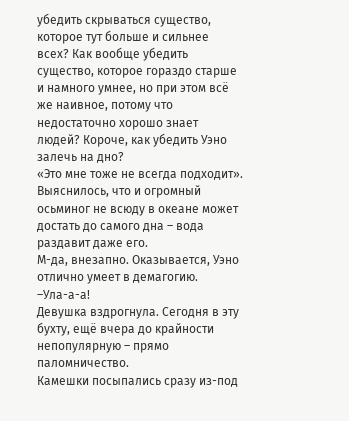убедить скрываться существо, которое тут больше и сильнее всех? Как вообще убедить существо, которое гораздо старше и намного умнее, но при этом всё же наивное, потому что недостаточно хорошо знает людей? Короче, как убедить Уэно залечь на дно?
«Это мне тоже не всегда подходит».
Выяснилось, что и огромный осьминог не всюду в океане может достать до самого дна – вода раздавит даже его.
М-да, внезапно. Оказывается, Уэно отлично умеет в демагогию.
–Ула-а-а!
Девушка вздрогнула. Сегодня в эту бухту, ещё вчера до крайности непопулярную – прямо паломничество.
Камешки посыпались сразу из-под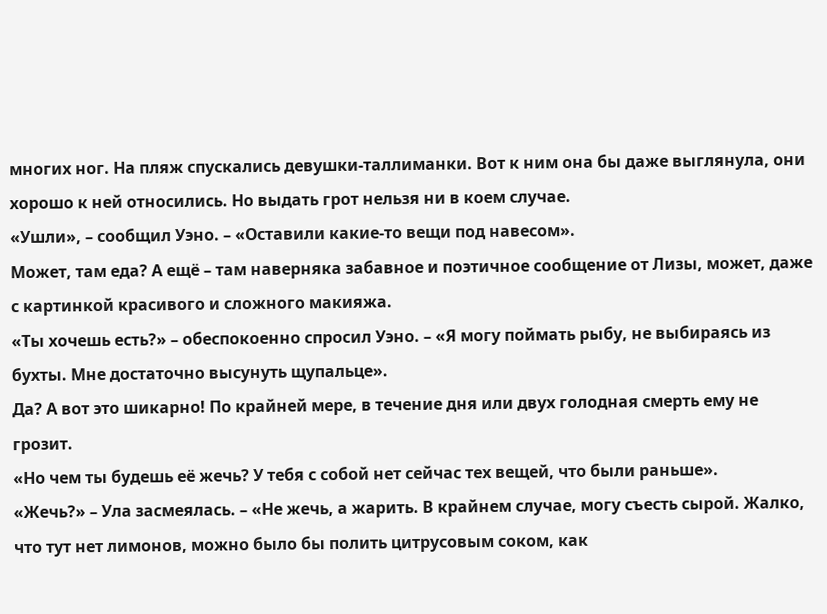многих ног. На пляж спускались девушки-таллиманки. Вот к ним она бы даже выглянула, они хорошо к ней относились. Но выдать грот нельзя ни в коем случае.
«Ушли», – сообщил Уэно. – «Оставили какие-то вещи под навесом».
Может, там еда? А ещё – там наверняка забавное и поэтичное сообщение от Лизы, может, даже с картинкой красивого и сложного макияжа.
«Ты хочешь есть?» – обеспокоенно спросил Уэно. – «Я могу поймать рыбу, не выбираясь из бухты. Мне достаточно высунуть щупальце».
Да? А вот это шикарно! По крайней мере, в течение дня или двух голодная смерть ему не грозит.
«Но чем ты будешь её жечь? У тебя с собой нет сейчас тех вещей, что были раньше».
«Жечь?» – Ула засмеялась. – «Не жечь, а жарить. В крайнем случае, могу съесть сырой. Жалко, что тут нет лимонов, можно было бы полить цитрусовым соком, как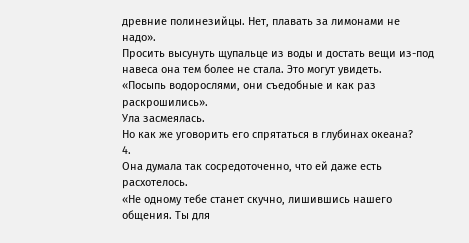древние полинезийцы. Нет, плавать за лимонами не надо».
Просить высунуть щупальце из воды и достать вещи из-под навеса она тем более не стала. Это могут увидеть.
«Посыпь водорослями, они съедобные и как раз раскрошились».
Ула засмеялась.
Но как же уговорить его спрятаться в глубинах океана?
4.
Она думала так сосредоточенно, что ей даже есть расхотелось.
«Не одному тебе станет скучно, лишившись нашего общения. Ты для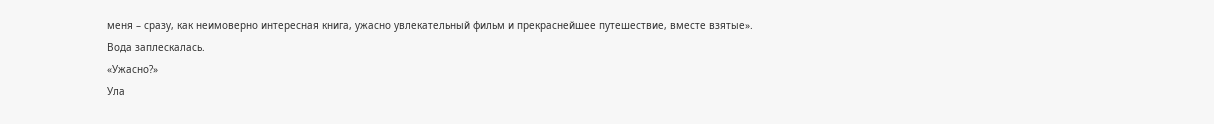меня – сразу, как неимоверно интересная книга, ужасно увлекательный фильм и прекраснейшее путешествие, вместе взятые».
Вода заплескалась.
«Ужасно?»
Ула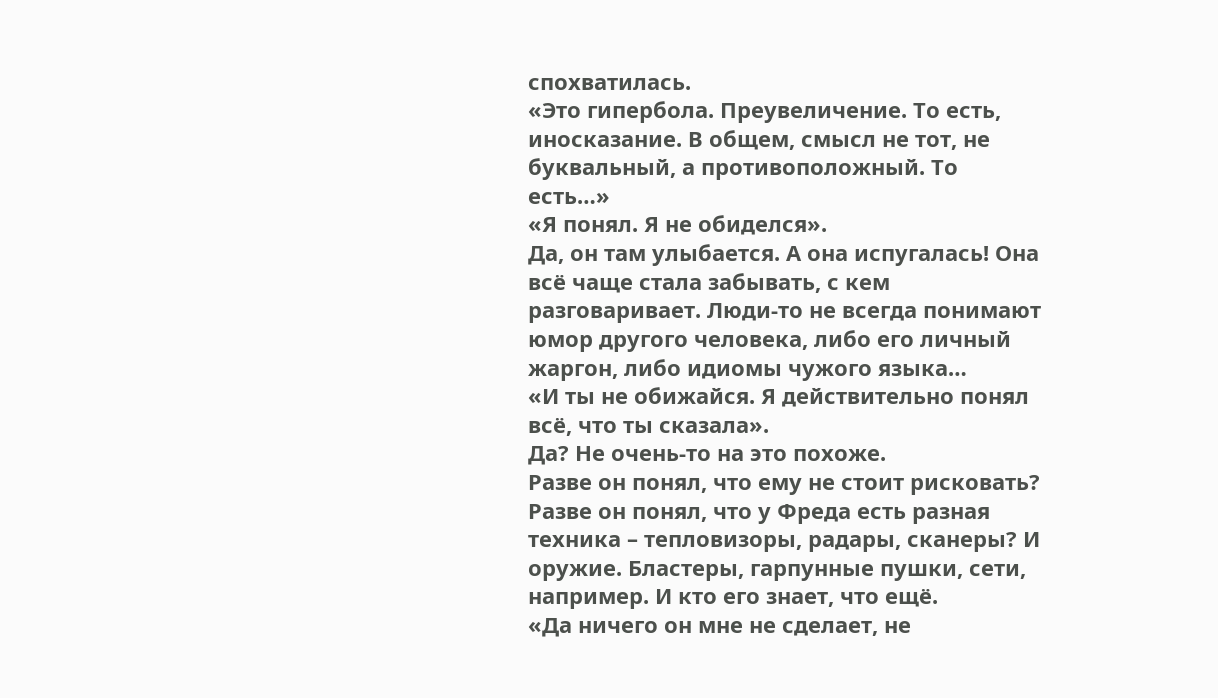спохватилась.
«Это гипербола. Преувеличение. То есть, иносказание. В общем, смысл не тот, не буквальный, а противоположный. То есть…»
«Я понял. Я не обиделся».
Да, он там улыбается. А она испугалась! Она всё чаще стала забывать, с кем разговаривает. Люди-то не всегда понимают юмор другого человека, либо его личный жаргон, либо идиомы чужого языка…
«И ты не обижайся. Я действительно понял всё, что ты сказала».
Да? Не очень-то на это похоже.
Разве он понял, что ему не стоит рисковать? Разве он понял, что у Фреда есть разная техника – тепловизоры, радары, сканеры? И оружие. Бластеры, гарпунные пушки, сети, например. И кто его знает, что ещё.
«Да ничего он мне не сделает, не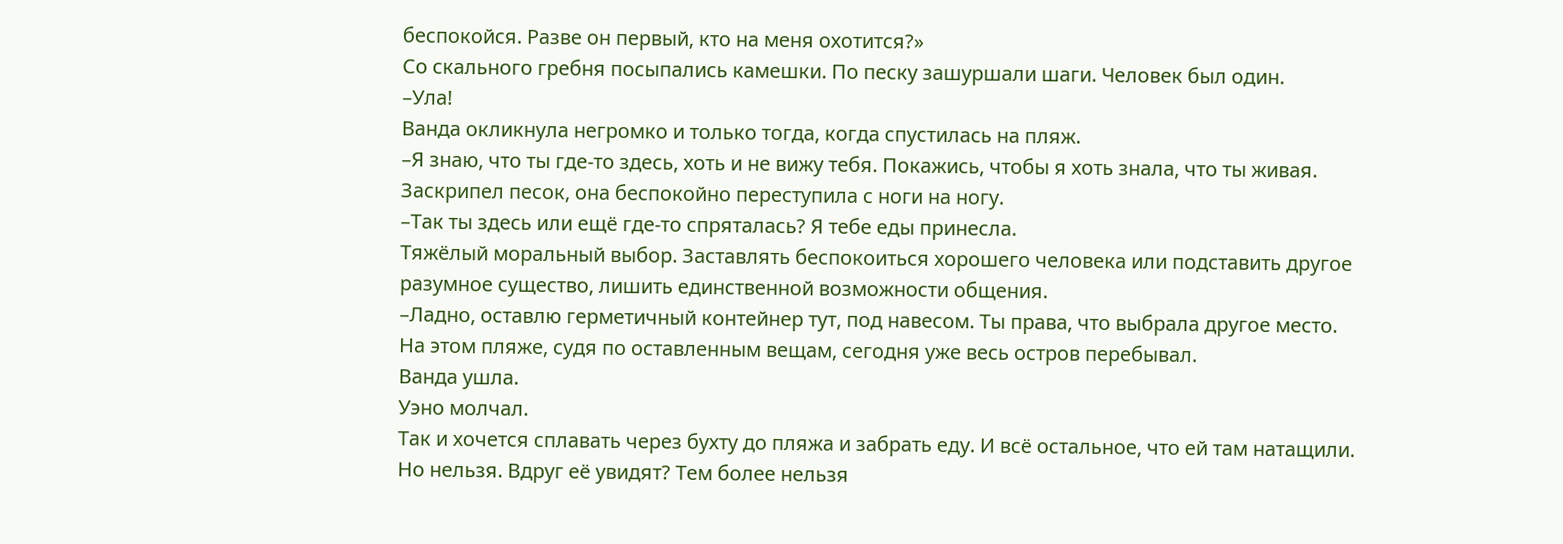беспокойся. Разве он первый, кто на меня охотится?»
Со скального гребня посыпались камешки. По песку зашуршали шаги. Человек был один.
–Ула!
Ванда окликнула негромко и только тогда, когда спустилась на пляж.
–Я знаю, что ты где-то здесь, хоть и не вижу тебя. Покажись, чтобы я хоть знала, что ты живая.
Заскрипел песок, она беспокойно переступила с ноги на ногу.
–Так ты здесь или ещё где-то спряталась? Я тебе еды принесла.
Тяжёлый моральный выбор. Заставлять беспокоиться хорошего человека или подставить другое разумное существо, лишить единственной возможности общения.
–Ладно, оставлю герметичный контейнер тут, под навесом. Ты права, что выбрала другое место. На этом пляже, судя по оставленным вещам, сегодня уже весь остров перебывал.
Ванда ушла.
Уэно молчал.
Так и хочется сплавать через бухту до пляжа и забрать еду. И всё остальное, что ей там натащили. Но нельзя. Вдруг её увидят? Тем более нельзя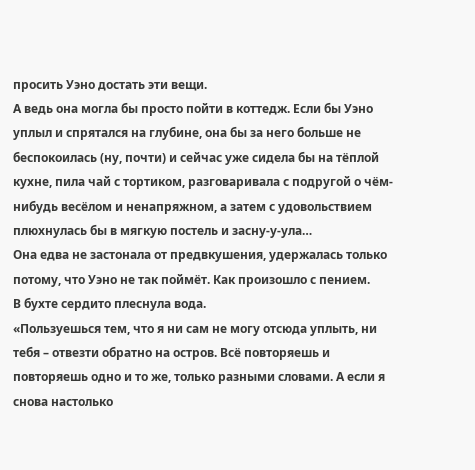просить Уэно достать эти вещи.
А ведь она могла бы просто пойти в коттедж. Если бы Уэно уплыл и спрятался на глубине, она бы за него больше не беспокоилась (ну, почти) и сейчас уже сидела бы на тёплой кухне, пила чай с тортиком, разговаривала с подругой о чём-нибудь весёлом и ненапряжном, а затем с удовольствием плюхнулась бы в мягкую постель и засну-у-ула…
Она едва не застонала от предвкушения, удержалась только потому, что Уэно не так поймёт. Как произошло с пением.
В бухте сердито плеснула вода.
«Пользуешься тем, что я ни сам не могу отсюда уплыть, ни тебя – отвезти обратно на остров. Всё повторяешь и повторяешь одно и то же, только разными словами. А если я снова настолько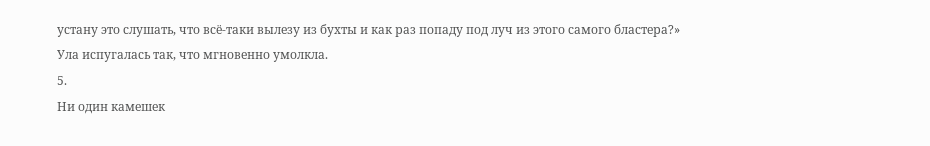устану это слушать, что всё-таки вылезу из бухты и как раз попаду под луч из этого самого бластера?»
Ула испугалась так, что мгновенно умолкла.
5.
Ни один камешек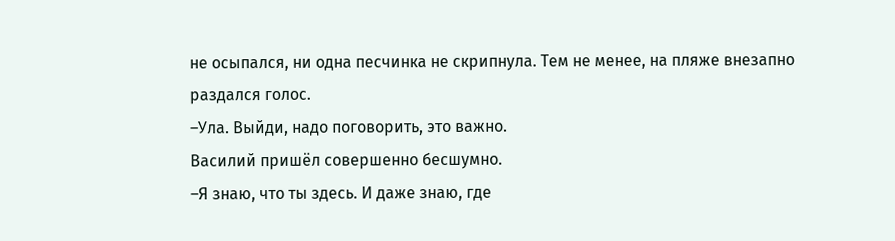не осыпался, ни одна песчинка не скрипнула. Тем не менее, на пляже внезапно раздался голос.
–Ула. Выйди, надо поговорить, это важно.
Василий пришёл совершенно бесшумно.
–Я знаю, что ты здесь. И даже знаю, где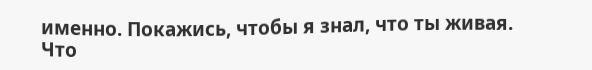именно. Покажись, чтобы я знал, что ты живая. Что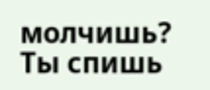молчишь? Ты спишь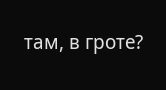там, в гроте?